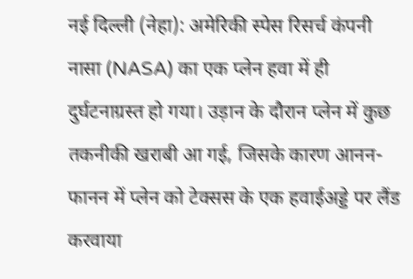नई दिल्ली (नेहा): अमेरिकी स्पेस रिसर्च कंपनी नासा (NASA) का एक प्लेन हवा में ही दुर्घटनाग्रस्त हो गया। उड़ान के दौरान प्लेन में कुछ तकनीकी खराबी आ गई, जिसके कारण आनन-फानन में प्लेन को टेक्सस के एक हवाईअड्डे पर लैंड करवाया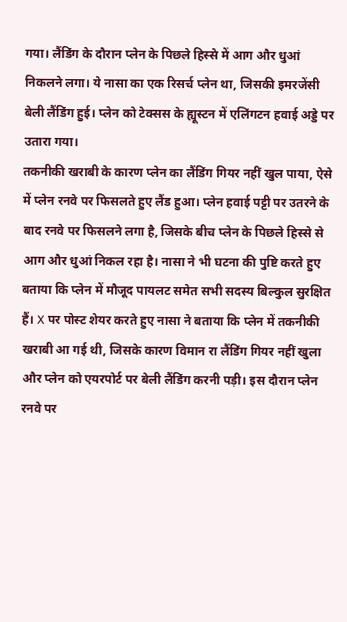गया। लैंडिंग के दौरान प्लेन के पिछले हिस्से में आग और धुआं निकलने लगा। ये नासा का एक रिसर्च प्लेन था, जिसकी इमरजेंसी बेली लैंडिंग हुई। प्लेन को टेक्सस के ह्यूस्टन में एलिंगटन हवाई अड्डे पर उतारा गया।
तकनीकी खराबी के कारण प्लेन का लैंडिंग गियर नहीं खुल पाया, ऐसे में प्लेन रनवे पर फिसलते हुए लैंड हुआ। प्लेन हवाई पट्टी पर उतरने के बाद रनवे पर फिसलने लगा है, जिसके बीच प्लेन के पिछले हिस्से से आग और धुआं निकल रहा है। नासा ने भी घटना की पुष्टि करते हुए बताया कि प्लेन में मौजूद पायलट समेत सभी सदस्य बिल्कुल सुरक्षित हैं। X पर पोस्ट शेयर करते हुए नासा ने बताया कि प्लेन में तकनीकी खराबी आ गई थी, जिसके कारण विमान रा लैंडिंग गियर नहीं खुला और प्लेन को एयरपोर्ट पर बेली लैंडिंग करनी पड़ी। इस दौरान प्लेन रनवे पर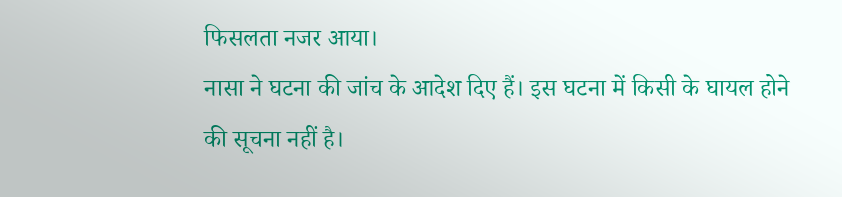फिसलता नजर आया।
नासा ने घटना की जांच के आदेश दिए हैं। इस घटना में किसी के घायल होने की सूचना नहीं है।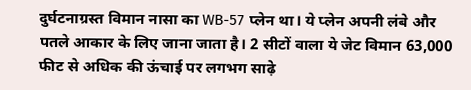दुर्घटनाग्रस्त विमान नासा का WB-57 प्लेन था। ये प्लेन अपनी लंबे और पतले आकार के लिए जाना जाता है। 2 सीटों वाला ये जेट विमान 63,000 फीट से अधिक की ऊंचाई पर लगभग साढ़े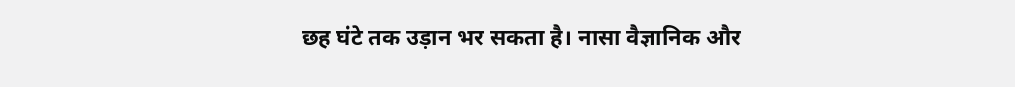छह घंटे तक उड़ान भर सकता है। नासा वैज्ञानिक और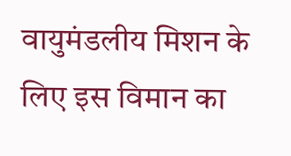वायुमंडलीय मिशन के लिए इस विमान का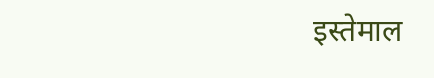इस्तेमाल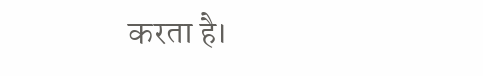करता है।